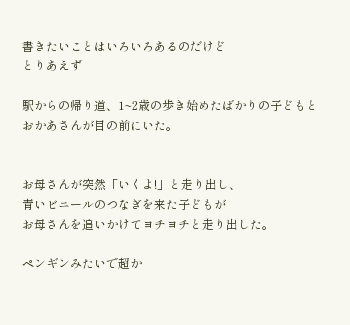書きたいことはいろいろあるのだけど
とりあえず

駅からの帰り道、1~2歳の歩き始めたばかりの子どもと
おかあさんが目の前にいた。


お母さんが突然「いくよ!」と走り出し、
青いビニールのつなぎを来た子どもが
お母さんを追いかけてヨチヨチと走り出した。

ペンギンみたいで超か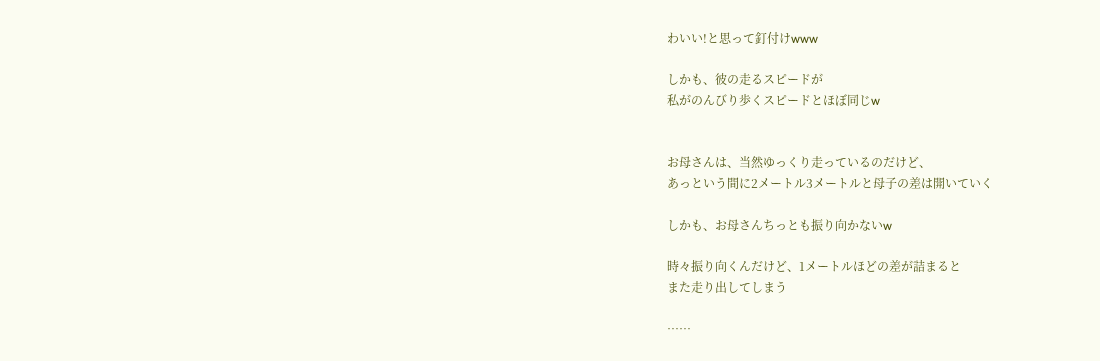わいい!と思って釘付けwww

しかも、彼の走るスピードが
私がのんびり歩くスピードとほぼ同じw


お母さんは、当然ゆっくり走っているのだけど、
あっという間に2メートル3メートルと母子の差は開いていく

しかも、お母さんちっとも振り向かないw

時々振り向くんだけど、1メートルほどの差が詰まると
また走り出してしまう

……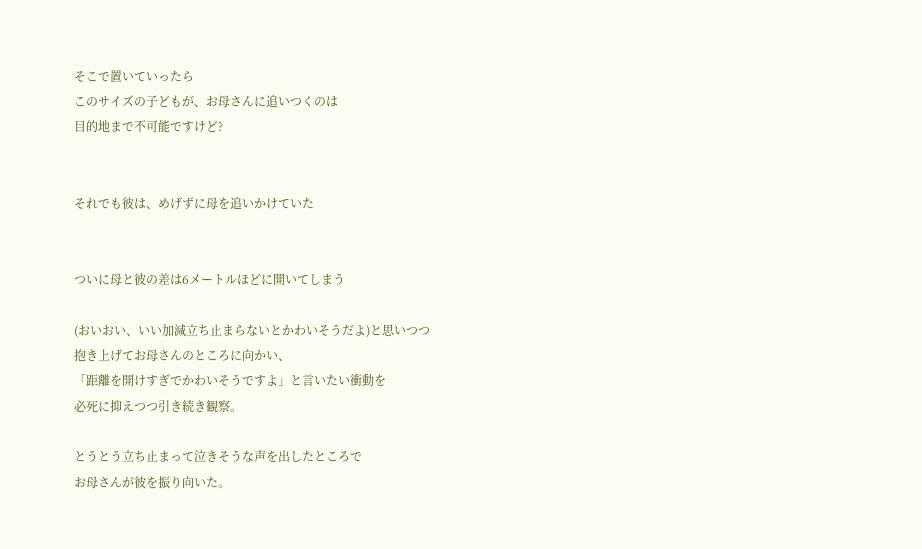そこで置いていったら
このサイズの子どもが、お母さんに追いつくのは
目的地まで不可能ですけど?


それでも彼は、めげずに母を追いかけていた


ついに母と彼の差は6メートルほどに開いてしまう

(おいおい、いい加減立ち止まらないとかわいそうだよ)と思いつつ
抱き上げてお母さんのところに向かい、
「距離を開けすぎでかわいそうですよ」と言いたい衝動を
必死に抑えつつ引き続き観察。

とうとう立ち止まって泣きそうな声を出したところで
お母さんが彼を振り向いた。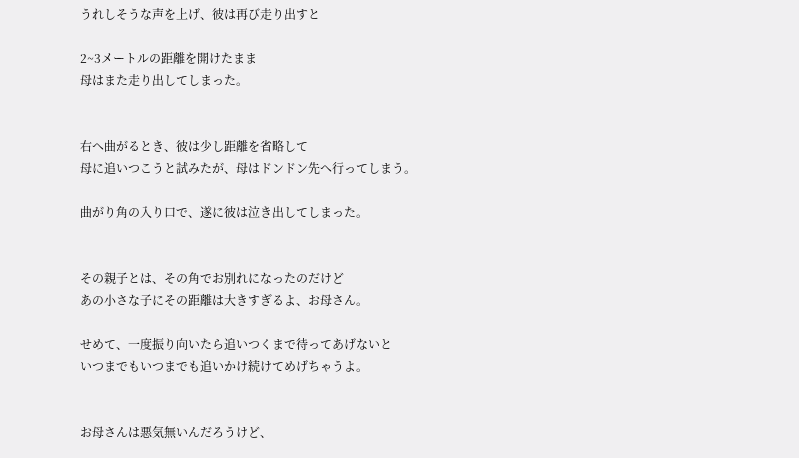うれしそうな声を上げ、彼は再び走り出すと

2~3メートルの距離を開けたまま
母はまた走り出してしまった。


右へ曲がるとき、彼は少し距離を省略して
母に追いつこうと試みたが、母はドンドン先へ行ってしまう。

曲がり角の入り口で、遂に彼は泣き出してしまった。


その親子とは、その角でお別れになったのだけど
あの小さな子にその距離は大きすぎるよ、お母さん。

せめて、一度振り向いたら追いつくまで待ってあげないと
いつまでもいつまでも追いかけ続けてめげちゃうよ。


お母さんは悪気無いんだろうけど、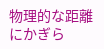物理的な距離にかぎら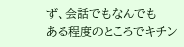ず、会話でもなんでも
ある程度のところでキチン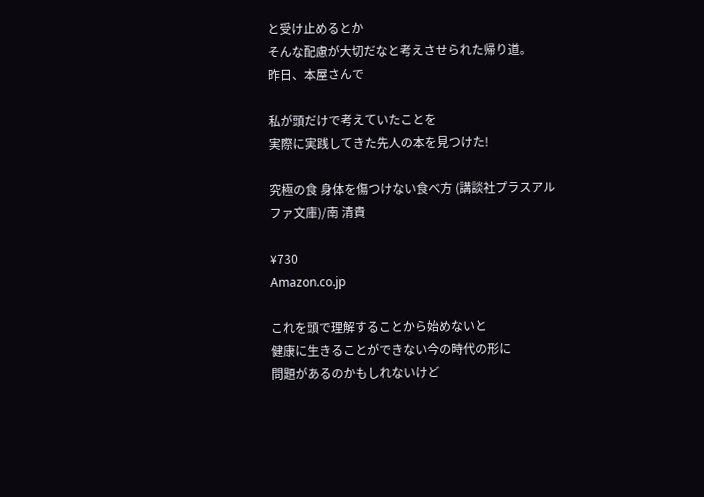と受け止めるとか
そんな配慮が大切だなと考えさせられた帰り道。
昨日、本屋さんで

私が頭だけで考えていたことを
実際に実践してきた先人の本を見つけた!

究極の食 身体を傷つけない食べ方 (講談社プラスアルファ文庫)/南 清貴

¥730
Amazon.co.jp

これを頭で理解することから始めないと
健康に生きることができない今の時代の形に
問題があるのかもしれないけど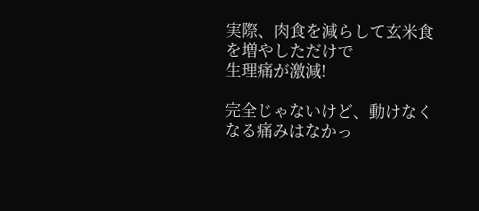実際、肉食を減らして玄米食を増やしただけで
生理痛が激減!

完全じゃないけど、動けなくなる痛みはなかっ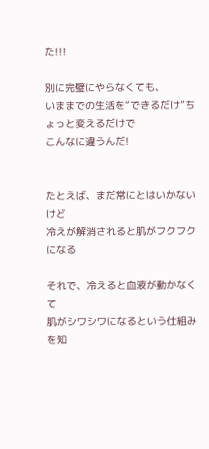た!!!

別に完璧にやらなくても、
いままでの生活を“できるだけ”ちょっと変えるだけで
こんなに違うんだ!


たとえば、まだ常にとはいかないけど
冷えが解消されると肌がフクフクになる

それで、冷えると血液が動かなくて
肌がシワシワになるという仕組みを知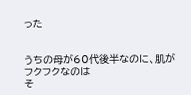った


うちの母が60代後半なのに、肌がフクフクなのは
そ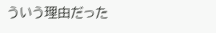ういう理由だった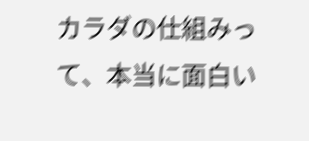カラダの仕組みって、本当に面白い